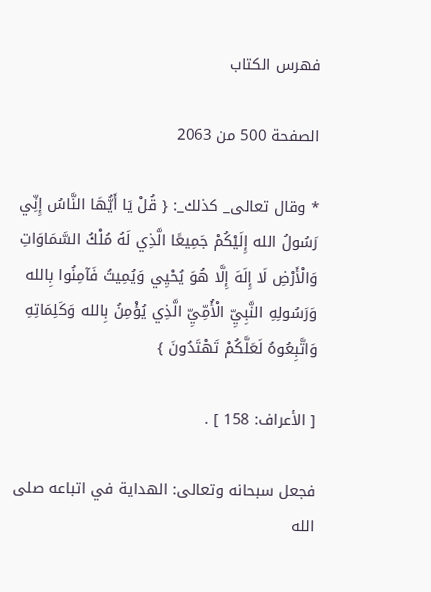فهرس الكتاب

الصفحة 500 من 2063

* وقال تعالى_ كذلك_: { قُلْ يَا أَيُّهَا النَّاسُ إِنِّي رَسُولُ الله إِلَيْكُمْ جَمِيعًا الَّذِي لَهُ مُلْكُ السَّمَاوَاتِ وَالْأَرْضِ لَا إِلَهَ إِلَّا هُوَ يُحْيِي وَيُمِيتُ فَآمِنُوا بِالله وَرَسُولِهِ النَّبِيِّ الْأُمِّيِّ الَّذِي يُؤْمِنُ بِالله وَكَلِمَاتِهِ وَاتَّبِعُوهُ لَعَلَّكُمْ تَهْتَدُونَ }

[ الأعراف: 158 ] .

فجعل سبحانه وتعالى: الهداية في اتباعه صلى الله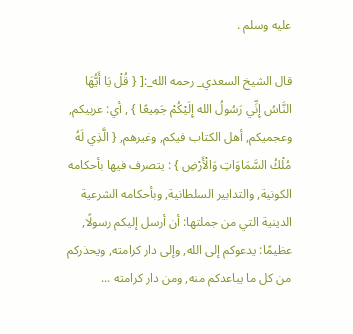عليه وسلم .

قال الشيخ السعدي_ رحمه الله_:[ { قُلْ يَا أَيُّهَا النَّاسُ إِنِّي رَسُولُ الله إِلَيْكُمْ جَمِيعًا } , أي: عربيكم, وعجميكم, أهل الكتاب فيكم, وغيرهم, { الَّذِي لَهُ مُلْكُ السَّمَاوَاتِ وَالْأَرْضِ } : يتصرف فيها بأحكامه الكونية, والتدابير السلطانية, وبأحكامه الشرعية الدينية التي من جملتها: أن أرسل إليكم رسولًا, عظيمًا: يدعوكم إلى الله, وإلى دار كرامته, ويحذركم من كل ما يباعدكم منه, ومن دار كرامته ...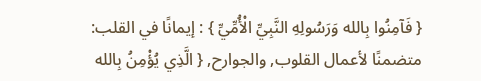{ فَآمِنُوا بِالله وَرَسُولِهِ النَّبِيِّ الْأُمِّيِّ } : إيمانًا في القلب: متضمنًا لأعمال القلوب, والجوارح, { الَّذِي يُؤْمِنُ بِالله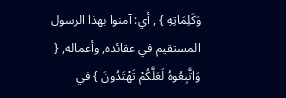وَكَلِمَاتِهِ } , أي: آمنوا بهذا الرسول المستقيم في عقائده, وأعماله, { وَاتَّبِعُوهُ لَعَلَّكُمْ تَهْتَدُونَ } في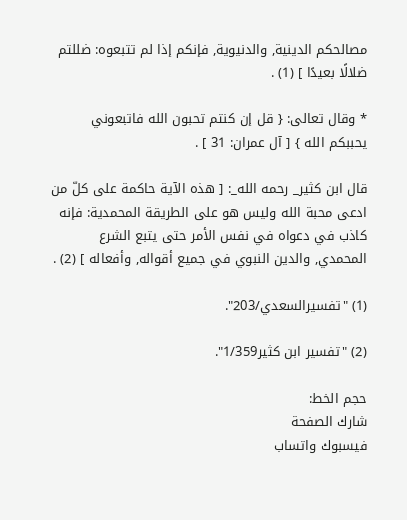مصالحكم الدينية, والدنيوية, فإنكم إذا لم تتبعوه: ضللتم ضلالًا بعيدًا ] (1) .

* وقال تعالى: { قل إن كنتم تحبون الله فاتبعوني يحببكم الله } [ آل عمران: 31 ] .

قال ابن كثير_ رحمه الله_: [ هذه الآية حاكمة على كلّ من ادعى محبة الله وليس هو على الطريقة المحمدية: فإنه كاذب في دعواه في نفس الأمر حتى يتبع الشرع المحمدي, والدين النبوي في جميع أقواله, وأفعاله ] (2) .

(1) "تفسيرالسعدي/203".

(2) "تفسير ابن كثير1/359".

حجم الخط:
شارك الصفحة
فيسبوك واتساب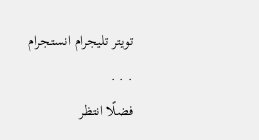تويتر تليجرام انستجرام
. . .
فضلًا انتظر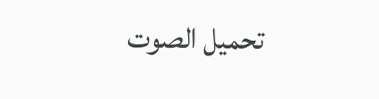تحميل الصوت